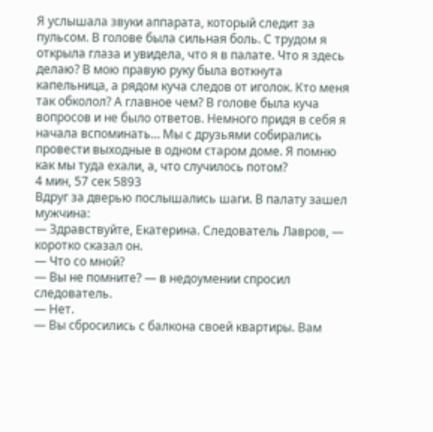Я услышала звуки аппарата, который следит за пульсом. В голове была сильная боль. С трудом я открыла глаза и увидела, что я в палате. Что я здесь делаю? В мою правую руку была воткнута капельница, а рядом куча следов от иголок. Кто меня так обколол? А главное чем? В голове была куча вопросов и не было ответов. Немного придя в себя я начала вспоминать… Мы с друзьями собирались провести выходные в одном старом доме. Я помню как мы туда ехали, а, что случилось потом?
4 мин, 57 сек 5893
Вдруг за дверью послышались шаги. В палату зашел мужчина:
— Здравствуйте, Екатерина. Следователь Лавров, — коротко сказал он.
— Что со мной?
— Вы не помните? — в недоумении спросил следователь.
— Нет.
— Вы сбросились с балкона своей квартиры. Вам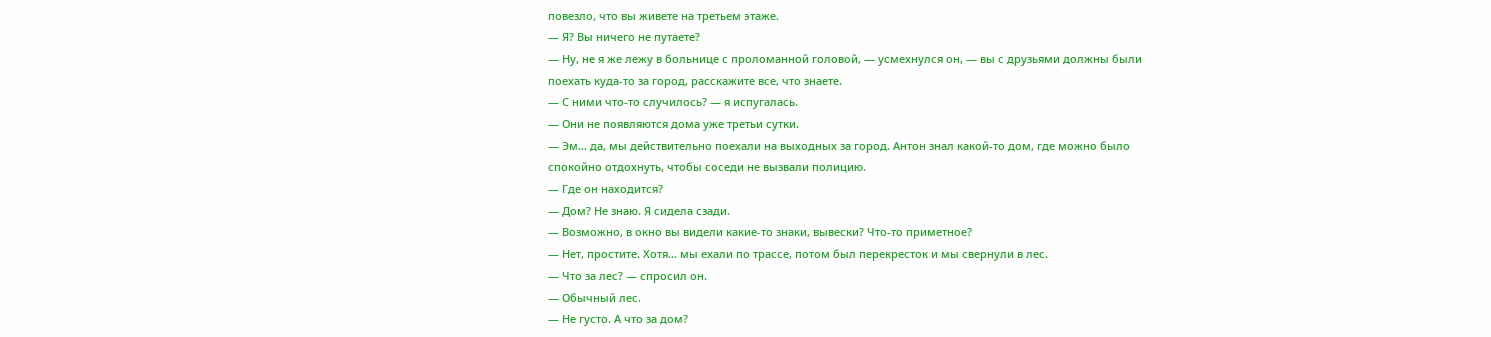повезло, что вы живете на третьем этаже.
— Я? Вы ничего не путаете?
— Ну, не я же лежу в больнице с проломанной головой, — усмехнулся он, — вы с друзьями должны были поехать куда-то за город, расскажите все, что знаете.
— С ними что-то случилось? — я испугалась.
— Они не появляются дома уже третьи сутки.
— Эм… да, мы действительно поехали на выходных за город. Антон знал какой-то дом, где можно было спокойно отдохнуть, чтобы соседи не вызвали полицию.
— Где он находится?
— Дом? Не знаю. Я сидела сзади.
— Возможно, в окно вы видели какие-то знаки, вывески? Что-то приметное?
— Нет, простите. Хотя… мы ехали по трассе, потом был перекресток и мы свернули в лес.
— Что за лес? — спросил он.
— Обычный лес.
— Не густо. А что за дом?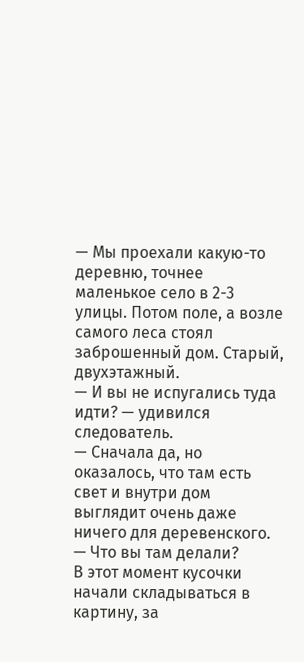— Мы проехали какую-то деревню, точнее маленькое село в 2-3 улицы. Потом поле, а возле самого леса стоял заброшенный дом. Старый, двухэтажный.
— И вы не испугались туда идти? — удивился следователь.
— Сначала да, но оказалось, что там есть свет и внутри дом выглядит очень даже ничего для деревенского.
— Что вы там делали?
В этот момент кусочки начали складываться в картину, за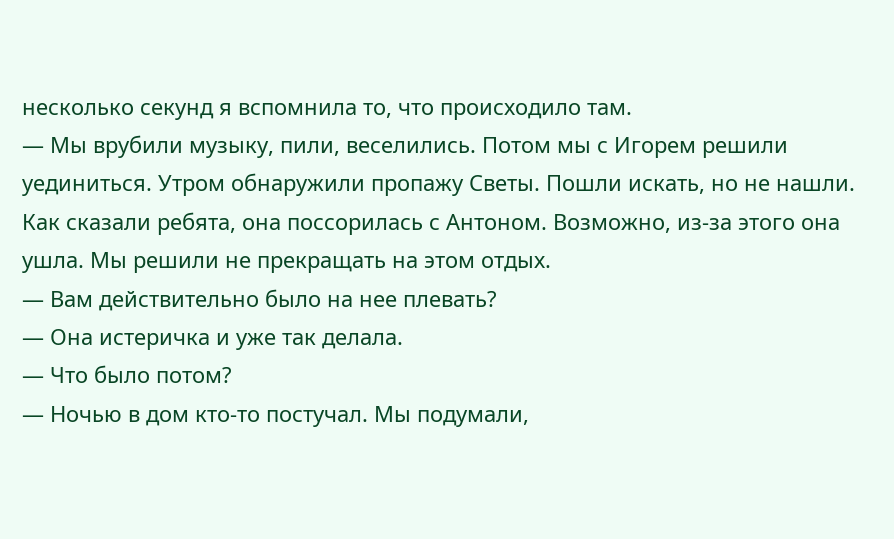несколько секунд я вспомнила то, что происходило там.
— Мы врубили музыку, пили, веселились. Потом мы с Игорем решили уединиться. Утром обнаружили пропажу Светы. Пошли искать, но не нашли. Как сказали ребята, она поссорилась с Антоном. Возможно, из-за этого она ушла. Мы решили не прекращать на этом отдых.
— Вам действительно было на нее плевать?
— Она истеричка и уже так делала.
— Что было потом?
— Ночью в дом кто-то постучал. Мы подумали,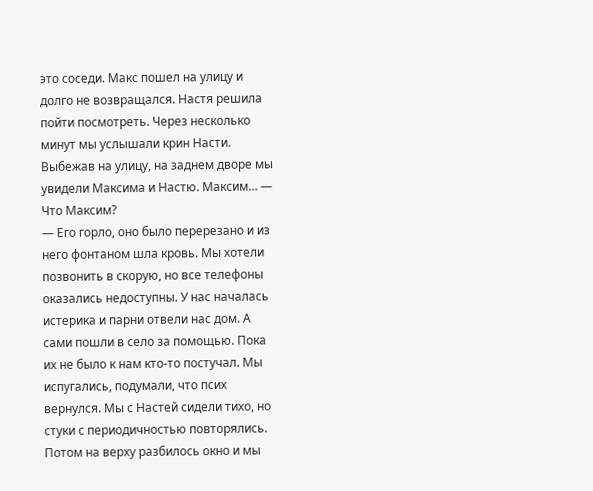это соседи. Макс пошел на улицу и долго не возвращался. Настя решила пойти посмотреть. Через несколько минут мы услышали крин Насти. Выбежав на улицу, на заднем дворе мы увидели Максима и Настю. Максим… — Что Максим?
— Его горло, оно было перерезано и из него фонтаном шла кровь. Мы хотели позвонить в скорую, но все телефоны оказались недоступны. У нас началась истерика и парни отвели нас дом. А сами пошли в село за помощью. Пока их не было к нам кто-то постучал. Мы испугались, подумали, что псих вернулся. Мы с Настей сидели тихо, но стуки с периодичностью повторялись. Потом на верху разбилось окно и мы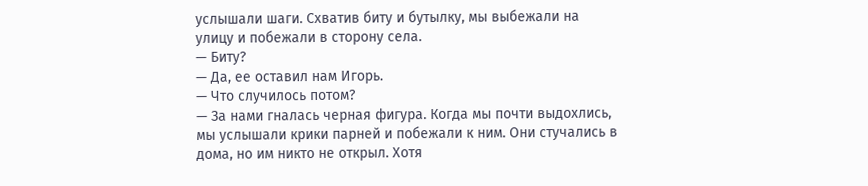услышали шаги. Схватив биту и бутылку, мы выбежали на улицу и побежали в сторону села.
— Биту?
— Да, ее оставил нам Игорь.
— Что случилось потом?
— За нами гналась черная фигура. Когда мы почти выдохлись, мы услышали крики парней и побежали к ним. Они стучались в дома, но им никто не открыл. Хотя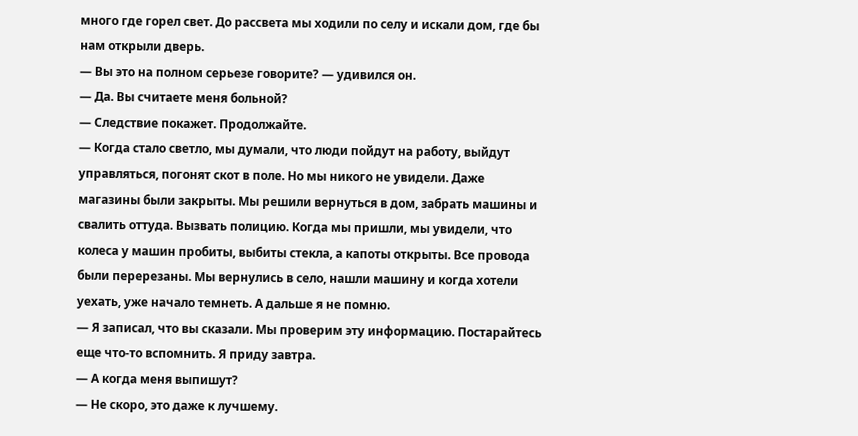много где горел свет. До рассвета мы ходили по селу и искали дом, где бы нам открыли дверь.
— Вы это на полном серьезе говорите? — удивился он.
— Да. Вы считаете меня больной?
— Следствие покажет. Продолжайте.
— Когда стало светло, мы думали, что люди пойдут на работу, выйдут управляться, погонят скот в поле. Но мы никого не увидели. Даже магазины были закрыты. Мы решили вернуться в дом, забрать машины и свалить оттуда. Вызвать полицию. Когда мы пришли, мы увидели, что колеса у машин пробиты, выбиты стекла, а капоты открыты. Все провода были перерезаны. Мы вернулись в село, нашли машину и когда хотели уехать, уже начало темнеть. А дальше я не помню.
— Я записал, что вы сказали. Мы проверим эту информацию. Постарайтесь еще что-то вспомнить. Я приду завтра.
— А когда меня выпишут?
— Не скоро, это даже к лучшему.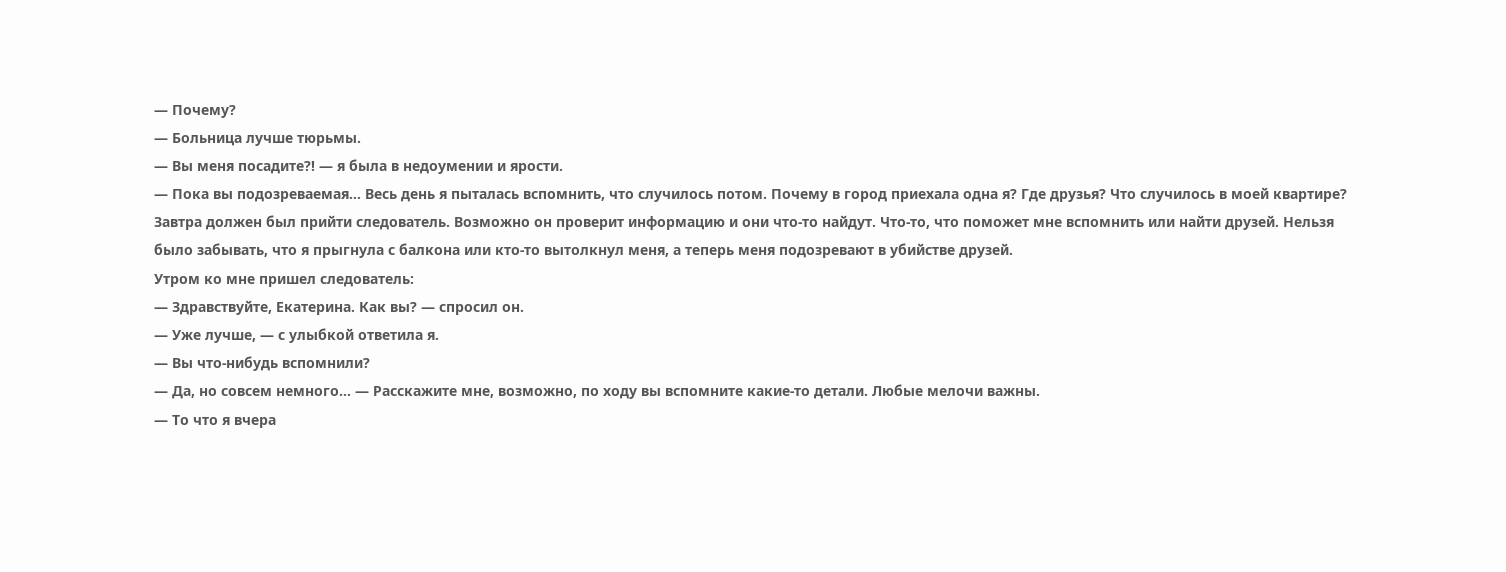— Почему?
— Больница лучше тюрьмы.
— Вы меня посадите?! — я была в недоумении и ярости.
— Пока вы подозреваемая… Весь день я пыталась вспомнить, что случилось потом. Почему в город приехала одна я? Где друзья? Что случилось в моей квартире? Завтра должен был прийти следователь. Возможно он проверит информацию и они что-то найдут. Что-то, что поможет мне вспомнить или найти друзей. Нельзя было забывать, что я прыгнула с балкона или кто-то вытолкнул меня, а теперь меня подозревают в убийстве друзей.
Утром ко мне пришел следователь:
— Здравствуйте, Екатерина. Как вы? — спросил он.
— Уже лучше, — с улыбкой ответила я.
— Вы что-нибудь вспомнили?
— Да, но совсем немного… — Расскажите мне, возможно, по ходу вы вспомните какие-то детали. Любые мелочи важны.
— То что я вчера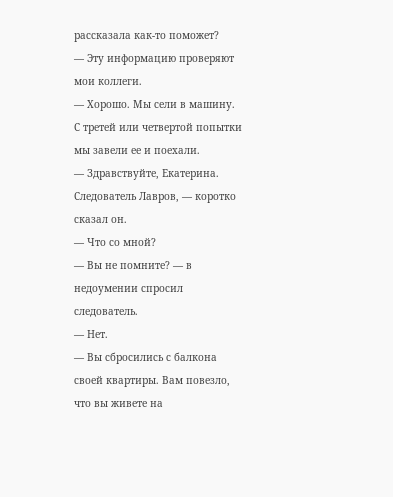рассказала как-то поможет?
— Эту информацию проверяют мои коллеги.
— Хорошо. Мы сели в машину. С третей или четвертой попытки мы завели ее и поехали.
— Здравствуйте, Екатерина. Следователь Лавров, — коротко сказал он.
— Что со мной?
— Вы не помните? — в недоумении спросил следователь.
— Нет.
— Вы сбросились с балкона своей квартиры. Вам повезло, что вы живете на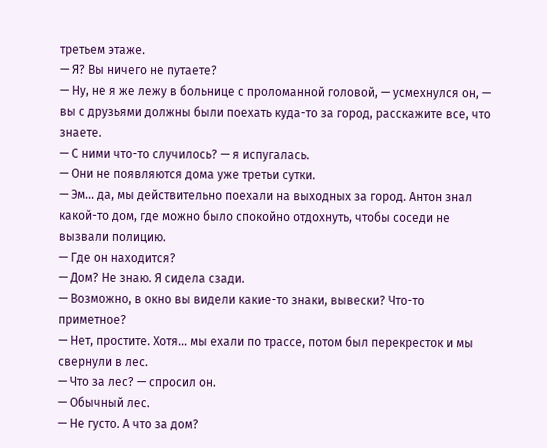третьем этаже.
— Я? Вы ничего не путаете?
— Ну, не я же лежу в больнице с проломанной головой, — усмехнулся он, — вы с друзьями должны были поехать куда-то за город, расскажите все, что знаете.
— С ними что-то случилось? — я испугалась.
— Они не появляются дома уже третьи сутки.
— Эм… да, мы действительно поехали на выходных за город. Антон знал какой-то дом, где можно было спокойно отдохнуть, чтобы соседи не вызвали полицию.
— Где он находится?
— Дом? Не знаю. Я сидела сзади.
— Возможно, в окно вы видели какие-то знаки, вывески? Что-то приметное?
— Нет, простите. Хотя… мы ехали по трассе, потом был перекресток и мы свернули в лес.
— Что за лес? — спросил он.
— Обычный лес.
— Не густо. А что за дом?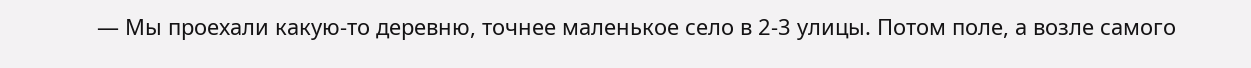— Мы проехали какую-то деревню, точнее маленькое село в 2-3 улицы. Потом поле, а возле самого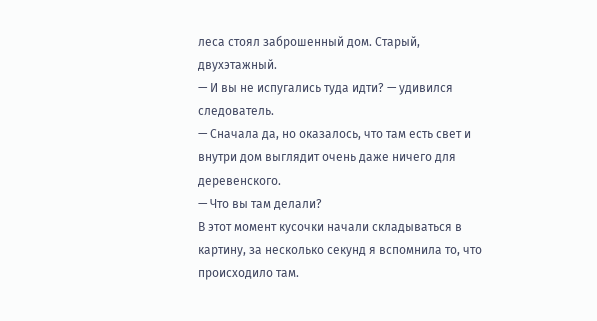леса стоял заброшенный дом. Старый, двухэтажный.
— И вы не испугались туда идти? — удивился следователь.
— Сначала да, но оказалось, что там есть свет и внутри дом выглядит очень даже ничего для деревенского.
— Что вы там делали?
В этот момент кусочки начали складываться в картину, за несколько секунд я вспомнила то, что происходило там.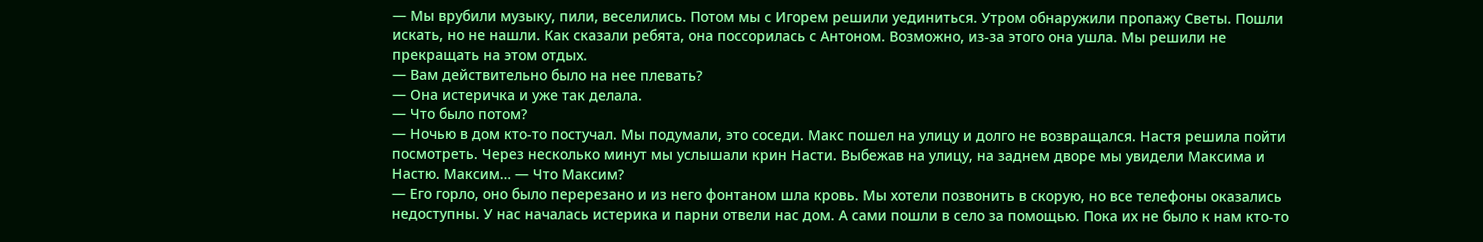— Мы врубили музыку, пили, веселились. Потом мы с Игорем решили уединиться. Утром обнаружили пропажу Светы. Пошли искать, но не нашли. Как сказали ребята, она поссорилась с Антоном. Возможно, из-за этого она ушла. Мы решили не прекращать на этом отдых.
— Вам действительно было на нее плевать?
— Она истеричка и уже так делала.
— Что было потом?
— Ночью в дом кто-то постучал. Мы подумали, это соседи. Макс пошел на улицу и долго не возвращался. Настя решила пойти посмотреть. Через несколько минут мы услышали крин Насти. Выбежав на улицу, на заднем дворе мы увидели Максима и Настю. Максим… — Что Максим?
— Его горло, оно было перерезано и из него фонтаном шла кровь. Мы хотели позвонить в скорую, но все телефоны оказались недоступны. У нас началась истерика и парни отвели нас дом. А сами пошли в село за помощью. Пока их не было к нам кто-то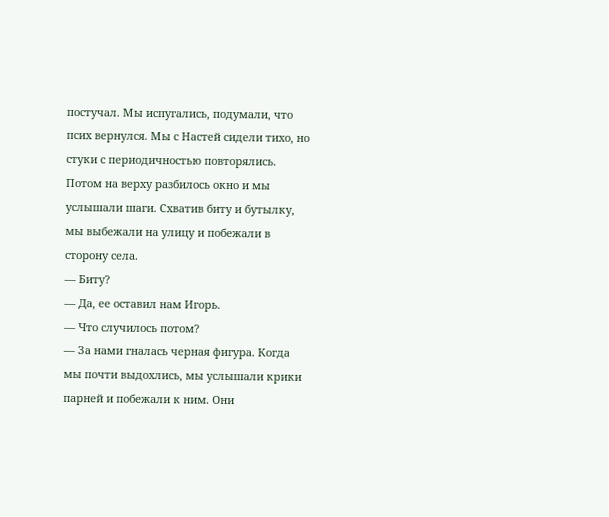постучал. Мы испугались, подумали, что псих вернулся. Мы с Настей сидели тихо, но стуки с периодичностью повторялись. Потом на верху разбилось окно и мы услышали шаги. Схватив биту и бутылку, мы выбежали на улицу и побежали в сторону села.
— Биту?
— Да, ее оставил нам Игорь.
— Что случилось потом?
— За нами гналась черная фигура. Когда мы почти выдохлись, мы услышали крики парней и побежали к ним. Они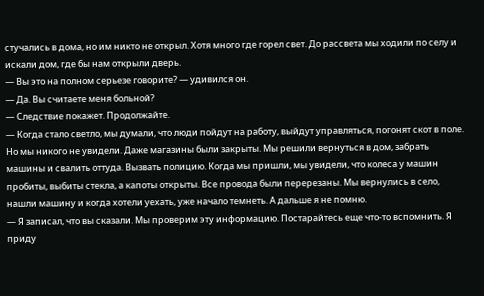стучались в дома, но им никто не открыл. Хотя много где горел свет. До рассвета мы ходили по селу и искали дом, где бы нам открыли дверь.
— Вы это на полном серьезе говорите? — удивился он.
— Да. Вы считаете меня больной?
— Следствие покажет. Продолжайте.
— Когда стало светло, мы думали, что люди пойдут на работу, выйдут управляться, погонят скот в поле. Но мы никого не увидели. Даже магазины были закрыты. Мы решили вернуться в дом, забрать машины и свалить оттуда. Вызвать полицию. Когда мы пришли, мы увидели, что колеса у машин пробиты, выбиты стекла, а капоты открыты. Все провода были перерезаны. Мы вернулись в село, нашли машину и когда хотели уехать, уже начало темнеть. А дальше я не помню.
— Я записал, что вы сказали. Мы проверим эту информацию. Постарайтесь еще что-то вспомнить. Я приду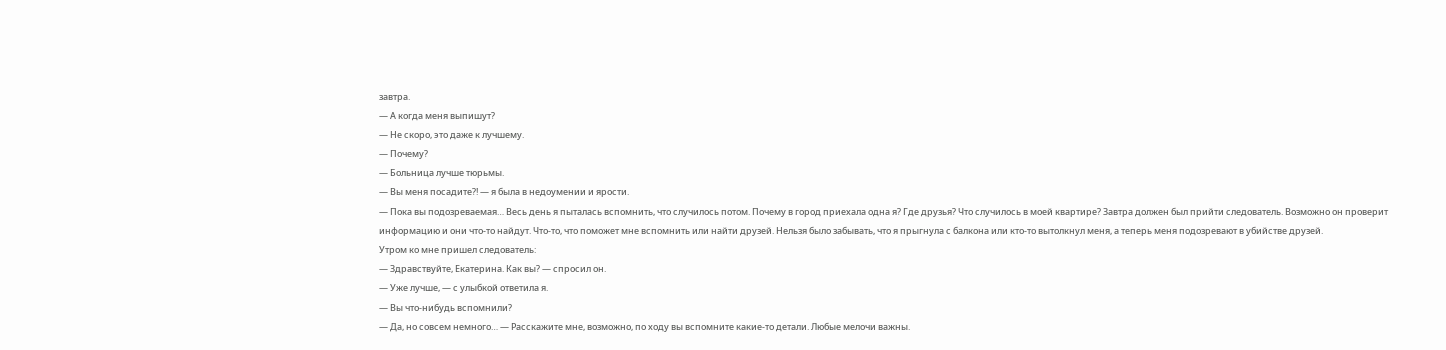завтра.
— А когда меня выпишут?
— Не скоро, это даже к лучшему.
— Почему?
— Больница лучше тюрьмы.
— Вы меня посадите?! — я была в недоумении и ярости.
— Пока вы подозреваемая… Весь день я пыталась вспомнить, что случилось потом. Почему в город приехала одна я? Где друзья? Что случилось в моей квартире? Завтра должен был прийти следователь. Возможно он проверит информацию и они что-то найдут. Что-то, что поможет мне вспомнить или найти друзей. Нельзя было забывать, что я прыгнула с балкона или кто-то вытолкнул меня, а теперь меня подозревают в убийстве друзей.
Утром ко мне пришел следователь:
— Здравствуйте, Екатерина. Как вы? — спросил он.
— Уже лучше, — с улыбкой ответила я.
— Вы что-нибудь вспомнили?
— Да, но совсем немного… — Расскажите мне, возможно, по ходу вы вспомните какие-то детали. Любые мелочи важны.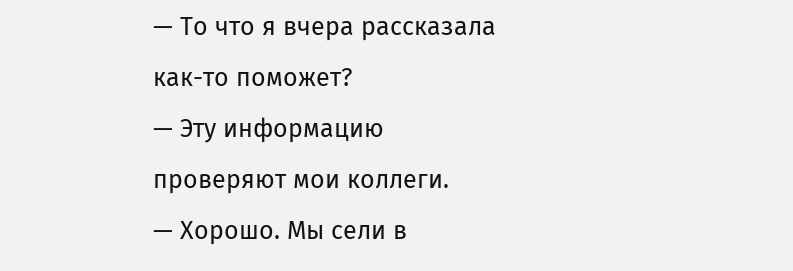— То что я вчера рассказала как-то поможет?
— Эту информацию проверяют мои коллеги.
— Хорошо. Мы сели в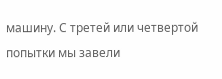машину. С третей или четвертой попытки мы завели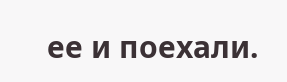ее и поехали.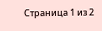Страница 1 из 2